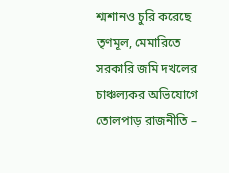শ্মশানও চুরি করেছে তৃণমূল, মেমারিতে সরকারি জমি দখলের চাঞ্চল্যকর অভিযোগে তোলপাড় রাজনীতি –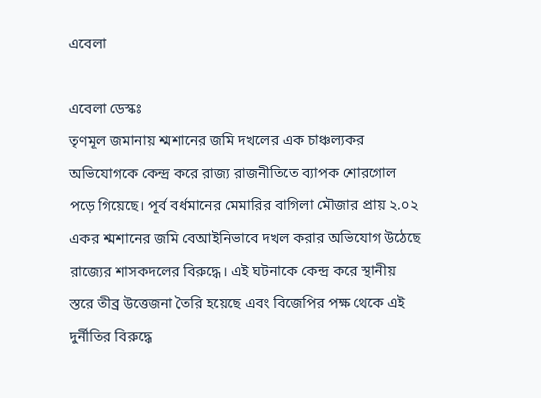এবেলা

এবেলা ডেস্কঃ
তৃণমূল জমানায় শ্মশানের জমি দখলের এক চাঞ্চল্যকর অভিযোগকে কেন্দ্র করে রাজ্য রাজনীতিতে ব্যাপক শোরগোল পড়ে গিয়েছে। পূর্ব বর্ধমানের মেমারির বাগিলা মৌজার প্রায় ২.০২ একর শ্মশানের জমি বেআইনিভাবে দখল করার অভিযোগ উঠেছে রাজ্যের শাসকদলের বিরুদ্ধে। এই ঘটনাকে কেন্দ্র করে স্থানীয় স্তরে তীব্র উত্তেজনা তৈরি হয়েছে এবং বিজেপির পক্ষ থেকে এই দুর্নীতির বিরুদ্ধে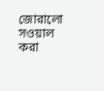জোরালো সওয়াল করা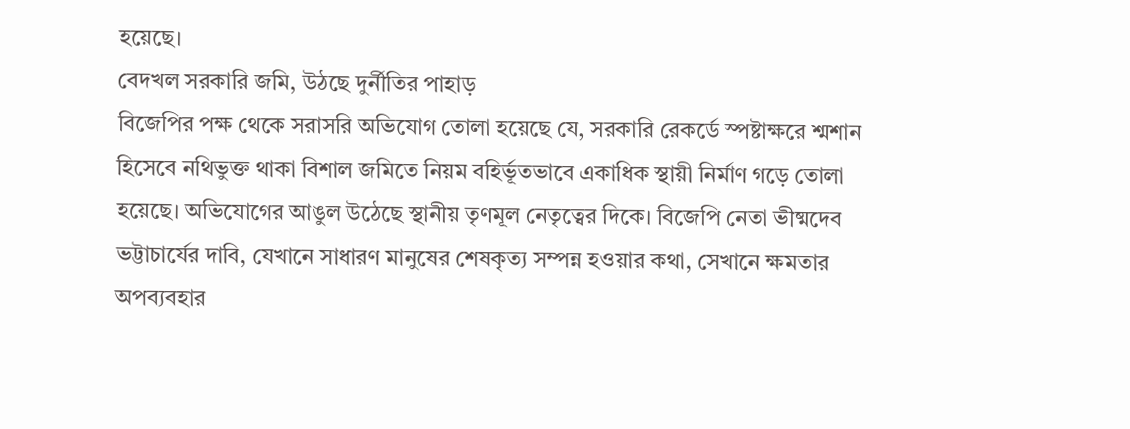হয়েছে।
বেদখল সরকারি জমি, উঠছে দুর্নীতির পাহাড়
বিজেপির পক্ষ থেকে সরাসরি অভিযোগ তোলা হয়েছে যে, সরকারি রেকর্ডে স্পষ্টাক্ষরে শ্মশান হিসেবে নথিভুক্ত থাকা বিশাল জমিতে নিয়ম বহির্ভূতভাবে একাধিক স্থায়ী নির্মাণ গড়ে তোলা হয়েছে। অভিযোগের আঙুল উঠেছে স্থানীয় তৃণমূল নেতৃত্বের দিকে। বিজেপি নেতা ভীষ্মদেব ভট্টাচার্যের দাবি, যেখানে সাধারণ মানুষের শেষকৃত্য সম্পন্ন হওয়ার কথা, সেখানে ক্ষমতার অপব্যবহার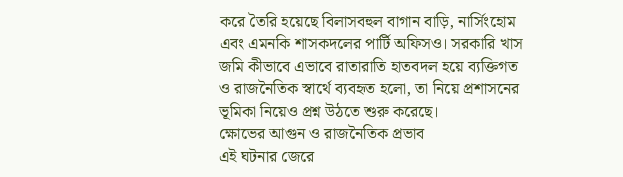করে তৈরি হয়েছে বিলাসবহুল বাগান বাড়ি, নার্সিংহোম এবং এমনকি শাসকদলের পার্টি অফিসও। সরকারি খাস জমি কীভাবে এভাবে রাতারাতি হাতবদল হয়ে ব্যক্তিগত ও রাজনৈতিক স্বার্থে ব্যবহৃত হলো, তা নিয়ে প্রশাসনের ভূমিকা নিয়েও প্রশ্ন উঠতে শুরু করেছে।
ক্ষোভের আগুন ও রাজনৈতিক প্রভাব
এই ঘটনার জেরে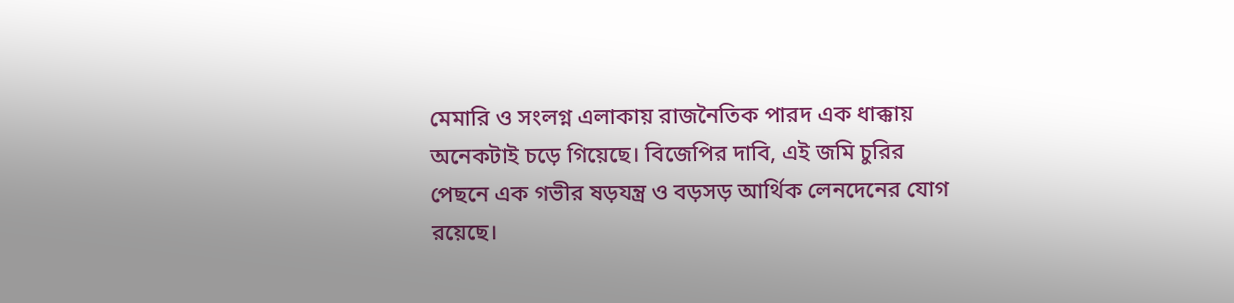মেমারি ও সংলগ্ন এলাকায় রাজনৈতিক পারদ এক ধাক্কায় অনেকটাই চড়ে গিয়েছে। বিজেপির দাবি, এই জমি চুরির পেছনে এক গভীর ষড়যন্ত্র ও বড়সড় আর্থিক লেনদেনের যোগ রয়েছে।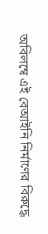অবিলম্বে এই বেআইনি নির্মাণের বিরুদ্ধে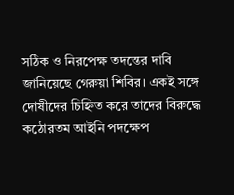সঠিক ও নিরপেক্ষ তদন্তের দাবি জানিয়েছে গেরুয়া শিবির। একই সঙ্গে দোষীদের চিহ্নিত করে তাদের বিরুদ্ধে কঠোরতম আইনি পদক্ষেপ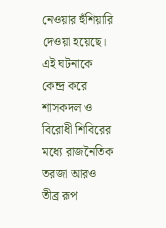নেওয়ার হুঁশিয়ারি দেওয়া হয়েছে। এই ঘটনাকে কেন্দ্র করে শাসকদল ও বিরোধী শিবিরের মধ্যে রাজনৈতিক তরজা আরও তীব্র রূপ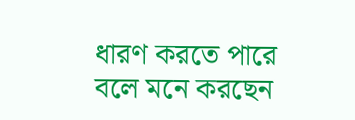ধারণ করতে পারে বলে মনে করছেন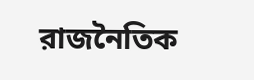রাজনৈতিক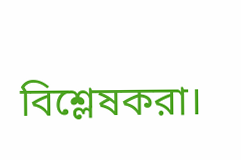বিশ্লেষকরা।